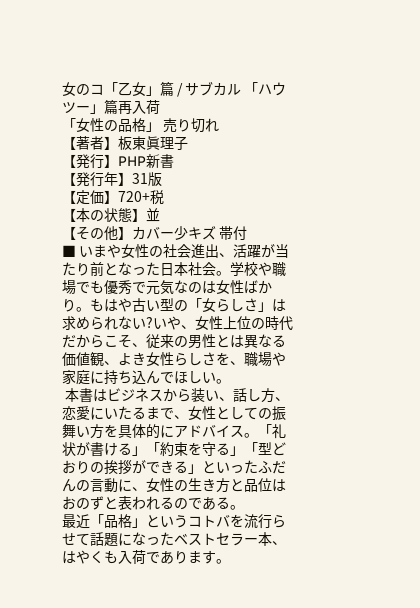女のコ「乙女」篇 / サブカル 「ハウツー」篇再入荷
「女性の品格」 売り切れ
【著者】板東眞理子
【発行】PHP新書
【発行年】31版
【定価】720+税
【本の状態】並
【その他】カバー少キズ 帯付
■ いまや女性の社会進出、活躍が当たり前となった日本社会。学校や職場でも優秀で元気なのは女性ばかり。もはや古い型の「女らしさ」は求められない?いや、女性上位の時代だからこそ、従来の男性とは異なる価値観、よき女性らしさを、職場や家庭に持ち込んでほしい。
 本書はビジネスから装い、話し方、恋愛にいたるまで、女性としての振舞い方を具体的にアドバイス。「礼状が書ける」「約束を守る」「型どおりの挨拶ができる」といったふだんの言動に、女性の生き方と品位はおのずと表われるのである。
最近「品格」というコトバを流行らせて話題になったベストセラー本、はやくも入荷であります。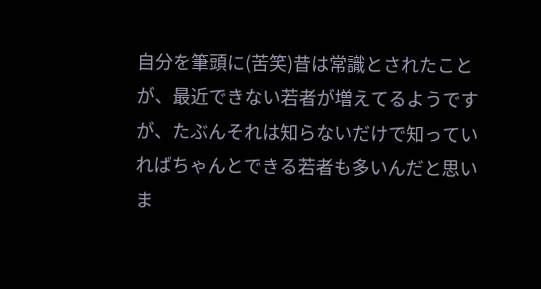自分を筆頭に(苦笑)昔は常識とされたことが、最近できない若者が増えてるようですが、たぶんそれは知らないだけで知っていればちゃんとできる若者も多いんだと思いま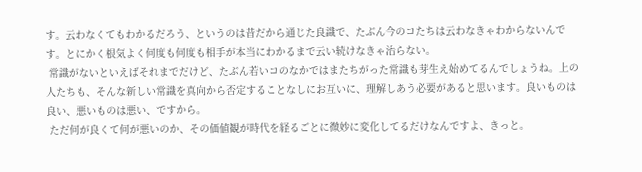す。云わなくてもわかるだろう、というのは昔だから通じた良識で、たぶん今のコたちは云わなきゃわからないんです。とにかく根気よく何度も何度も相手が本当にわかるまで云い続けなきゃ治らない。
 常識がないといえばそれまでだけど、たぶん若いコのなかではまたちがった常識も芽生え始めてるんでしょうね。上の人たちも、そんな新しい常識を真向から否定することなしにお互いに、理解しあう必要があると思います。良いものは良い、悪いものは悪い、ですから。
 ただ何が良くて何が悪いのか、その価値観が時代を経るごとに微妙に変化してるだけなんですよ、きっと。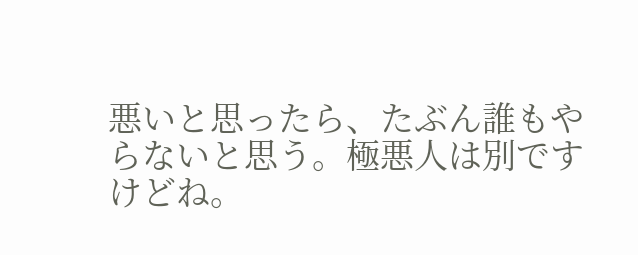悪いと思ったら、たぶん誰もやらないと思う。極悪人は別ですけどね。